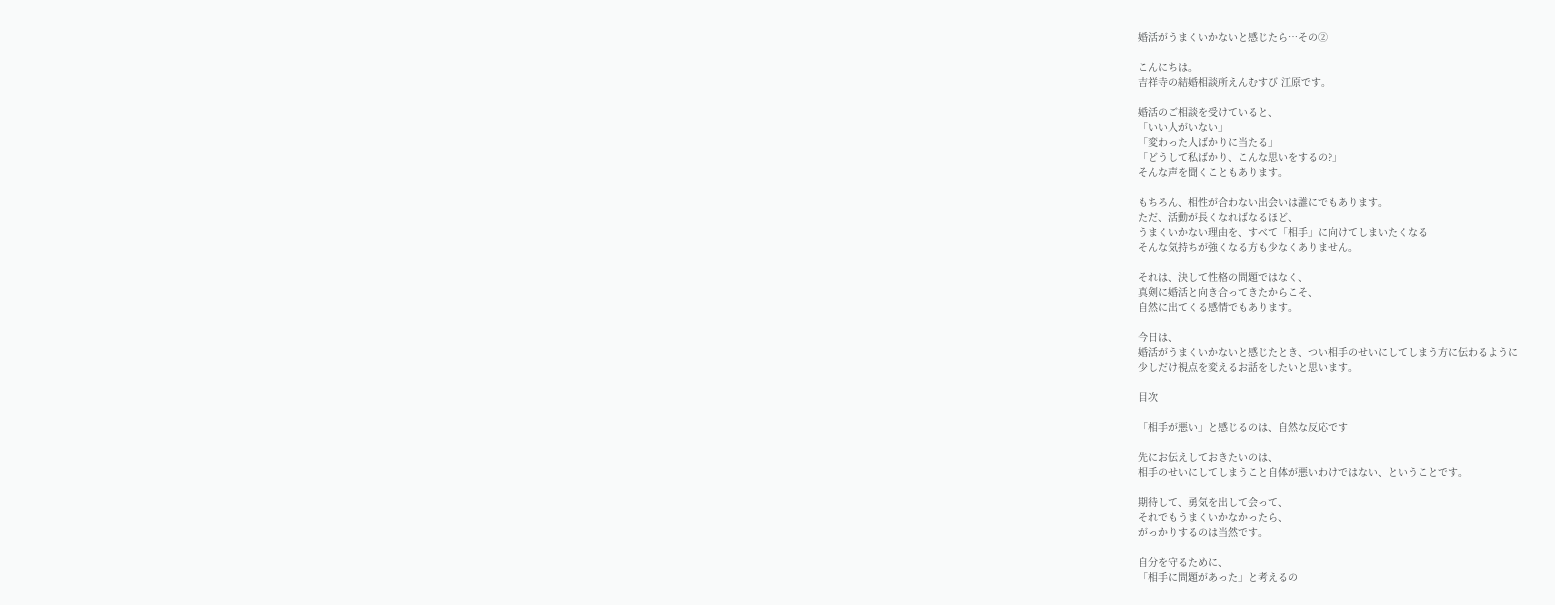婚活がうまくいかないと感じたら…その②

こんにちは。
吉祥寺の結婚相談所えんむすび 江原です。

婚活のご相談を受けていると、
「いい人がいない」
「変わった人ばかりに当たる」
「どうして私ばかり、こんな思いをするの?」
そんな声を聞くこともあります。

もちろん、相性が合わない出会いは誰にでもあります。
ただ、活動が長くなればなるほど、
うまくいかない理由を、すべて「相手」に向けてしまいたくなる
そんな気持ちが強くなる方も少なくありません。

それは、決して性格の問題ではなく、
真剣に婚活と向き合ってきたからこそ、
自然に出てくる感情でもあります。

今日は、
婚活がうまくいかないと感じたとき、つい相手のせいにしてしまう方に伝わるように
少しだけ視点を変えるお話をしたいと思います。

目次

「相手が悪い」と感じるのは、自然な反応です

先にお伝えしておきたいのは、
相手のせいにしてしまうこと自体が悪いわけではない、ということです。

期待して、勇気を出して会って、
それでもうまくいかなかったら、
がっかりするのは当然です。

自分を守るために、
「相手に問題があった」と考えるの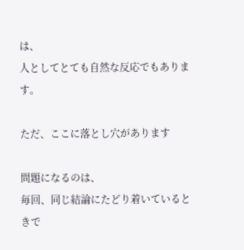は、
人としてとても自然な反応でもあります。

ただ、ここに落とし穴があります

問題になるのは、
毎回、同じ結論にたどり着いているときで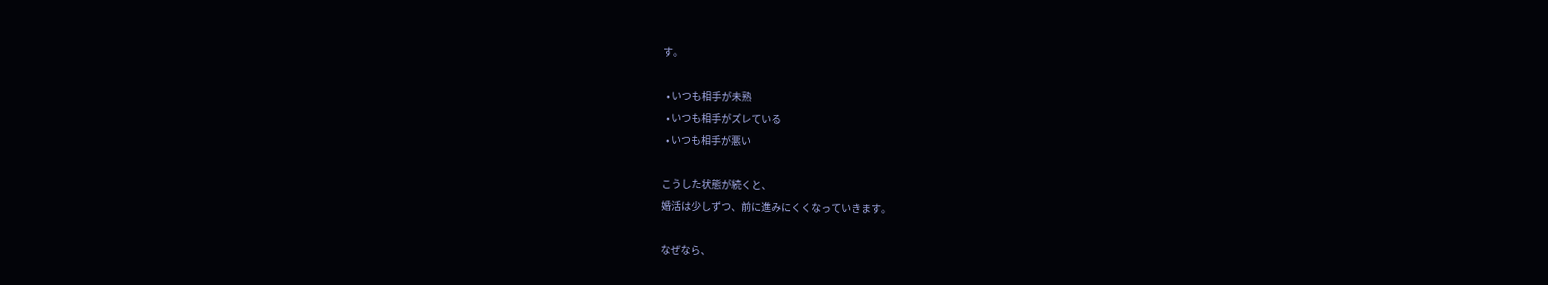す。

  • いつも相手が未熟
  • いつも相手がズレている
  • いつも相手が悪い

こうした状態が続くと、
婚活は少しずつ、前に進みにくくなっていきます。

なぜなら、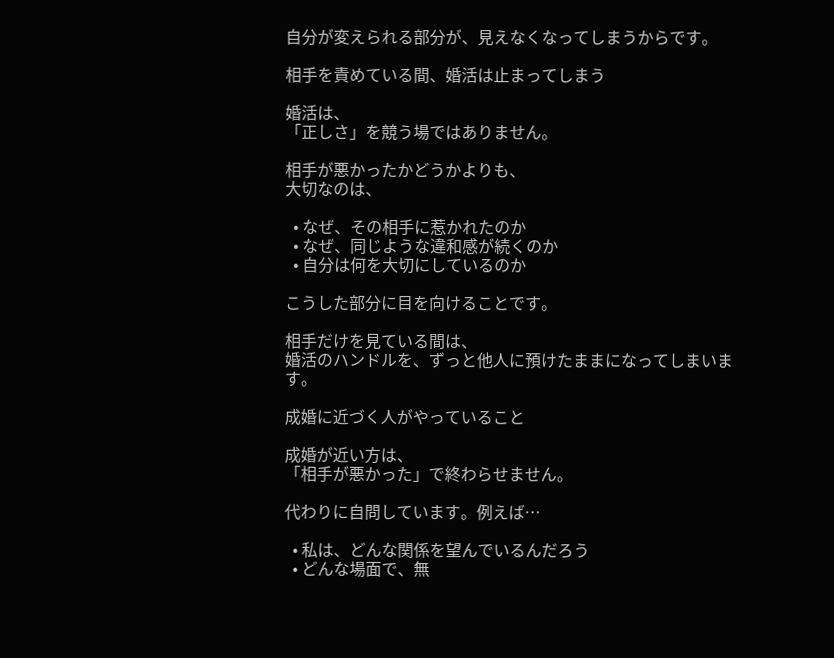自分が変えられる部分が、見えなくなってしまうからです。

相手を責めている間、婚活は止まってしまう

婚活は、
「正しさ」を競う場ではありません。

相手が悪かったかどうかよりも、
大切なのは、

  • なぜ、その相手に惹かれたのか
  • なぜ、同じような違和感が続くのか
  • 自分は何を大切にしているのか

こうした部分に目を向けることです。

相手だけを見ている間は、
婚活のハンドルを、ずっと他人に預けたままになってしまいます。

成婚に近づく人がやっていること

成婚が近い方は、
「相手が悪かった」で終わらせません。

代わりに自問しています。例えば…

  • 私は、どんな関係を望んでいるんだろう
  • どんな場面で、無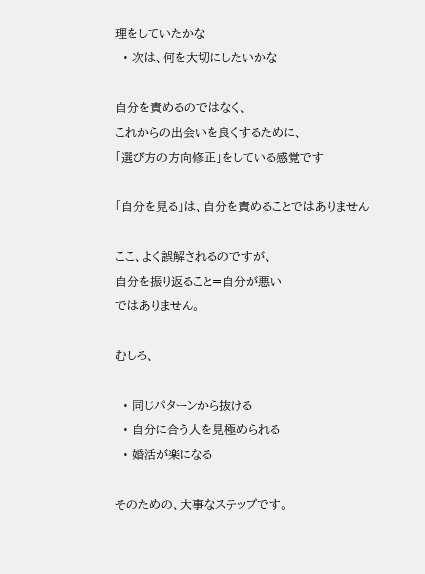理をしていたかな
  • 次は、何を大切にしたいかな

自分を責めるのではなく、
これからの出会いを良くするために、
「選び方の方向修正」をしている感覚です

「自分を見る」は、自分を責めることではありません

ここ、よく誤解されるのですが、
自分を振り返ること=自分が悪い
ではありません。

むしろ、

  • 同じパターンから抜ける
  • 自分に合う人を見極められる
  • 婚活が楽になる

そのための、大事なステップです。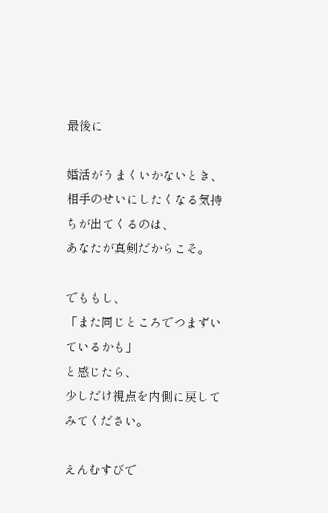最後に

婚活がうまくいかないとき、
相手のせいにしたくなる気持ちが出てくるのは、
あなたが真剣だからこそ。

でももし、
「また同じところでつまずいているかも」
と感じたら、
少しだけ視点を内側に戻してみてください。

えんむすびで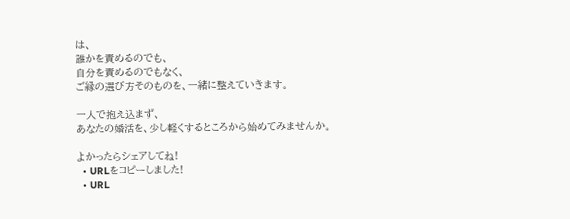は、
誰かを責めるのでも、
自分を責めるのでもなく、
ご縁の選び方そのものを、一緒に整えていきます。

一人で抱え込まず、
あなたの婚活を、少し軽くするところから始めてみませんか。

よかったらシェアしてね!
  • URLをコピーしました!
  • URL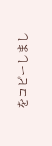をコピーしまし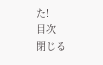た!
目次
閉じる